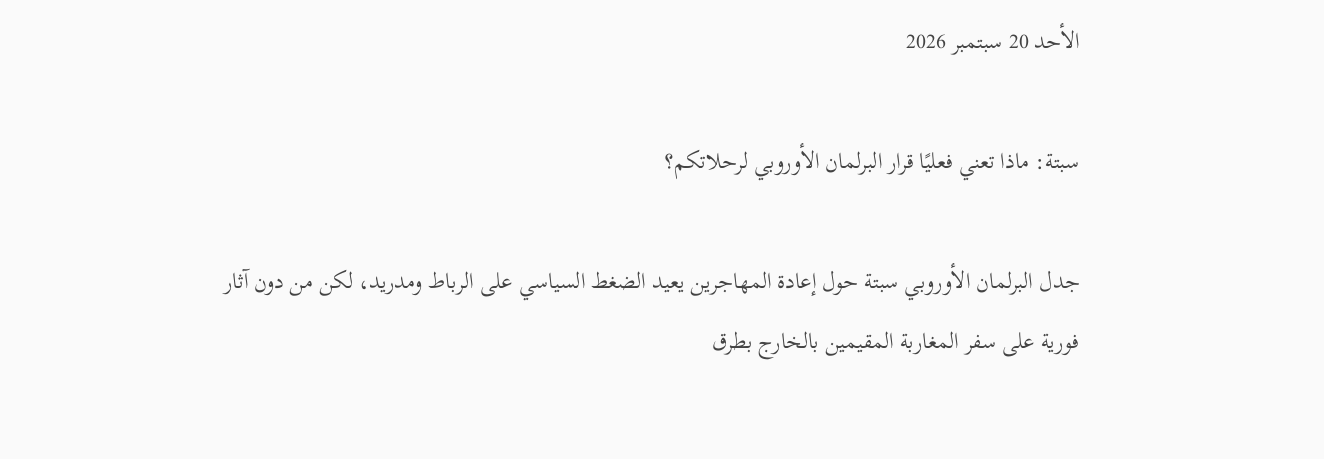الأحد 20 سبتمبر 2026

سبتة: ماذا تعني فعليًا قرار البرلمان الأوروبي لرحلاتكم؟

جدل البرلمان الأوروبي سبتة حول إعادة المهاجرين يعيد الضغط السياسي على الرباط ومدريد، لكن من دون آثار فورية على سفر المغاربة المقيمين بالخارج بطرق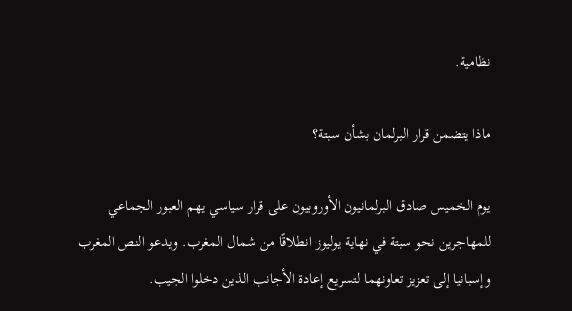نظامية.

ماذا يتضمن قرار البرلمان بشأن سبتة؟

يوم الخميس صادق البرلمانيون الأوروبيون على قرار سياسي يهم العبور الجماعي للمهاجرين نحو سبتة في نهاية يوليوز انطلاقًا من شمال المغرب. ويدعو النص المغرب وإسبانيا إلى تعزيز تعاونهما لتسريع إعادة الأجانب الذين دخلوا الجيب.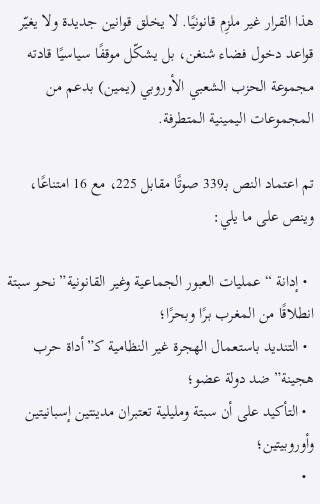هذا القرار غير ملزِم قانونيًا. لا يخلق قوانين جديدة ولا يغيّر قواعد دخول فضاء شنغن، بل يشكّل موقفًا سياسيًا قادته مجموعة الحزب الشعبي الأوروبي (يمين) بدعم من المجموعات اليمينية المتطرفة.

تم اعتماد النص بـ339 صوتًا مقابل 225، مع 16 امتناعًا، وينص على ما يلي:

  • إدانة “عمليات العبور الجماعية وغير القانونية” نحو سبتة انطلاقًا من المغرب برًا وبحرًا؛
  • التنديد باستعمال الهجرة غير النظامية كـ”أداة حرب هجينة” ضد دولة عضو؛
  • التأكيد على أن سبتة ومليلية تعتبران مدينتين إسبانيتين وأوروبيتين؛
  •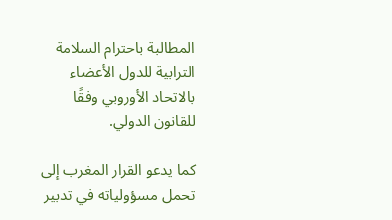المطالبة باحترام السلامة الترابية للدول الأعضاء بالاتحاد الأوروبي وفقًا للقانون الدولي.

كما يدعو القرار المغرب إلى تحمل مسؤولياته في تدبير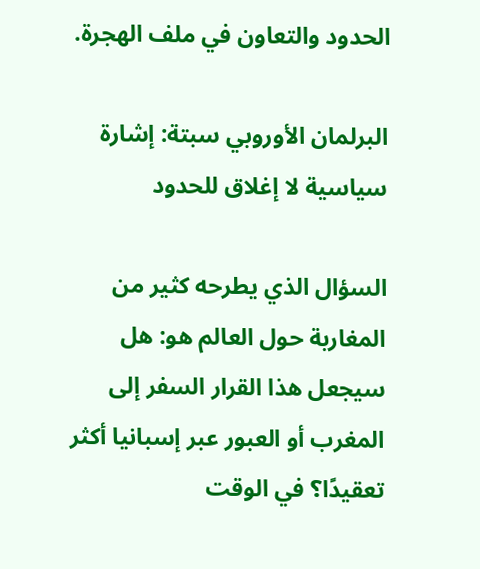الحدود والتعاون في ملف الهجرة.

البرلمان الأوروبي سبتة: إشارة سياسية لا إغلاق للحدود

السؤال الذي يطرحه كثير من المغاربة حول العالم هو: هل سيجعل هذا القرار السفر إلى المغرب أو العبور عبر إسبانيا أكثر تعقيدًا؟ في الوقت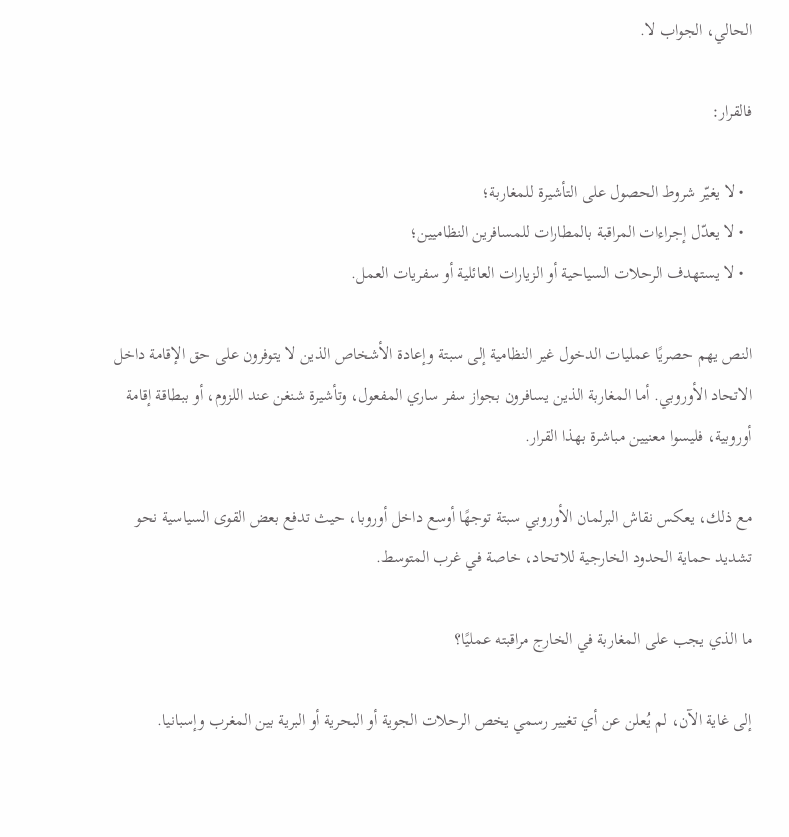الحالي، الجواب لا.

فالقرار:

  • لا يغيّر شروط الحصول على التأشيرة للمغاربة؛
  • لا يعدّل إجراءات المراقبة بالمطارات للمسافرين النظاميين؛
  • لا يستهدف الرحلات السياحية أو الزيارات العائلية أو سفريات العمل.

النص يهم حصريًا عمليات الدخول غير النظامية إلى سبتة وإعادة الأشخاص الذين لا يتوفرون على حق الإقامة داخل الاتحاد الأوروبي. أما المغاربة الذين يسافرون بجواز سفر ساري المفعول، وتأشيرة شنغن عند اللزوم، أو ببطاقة إقامة أوروبية، فليسوا معنيين مباشرة بهذا القرار.

مع ذلك، يعكس نقاش البرلمان الأوروبي سبتة توجهًا أوسع داخل أوروبا، حيث تدفع بعض القوى السياسية نحو تشديد حماية الحدود الخارجية للاتحاد، خاصة في غرب المتوسط.

ما الذي يجب على المغاربة في الخارج مراقبته عمليًا؟

إلى غاية الآن، لم يُعلن عن أي تغيير رسمي يخص الرحلات الجوية أو البحرية أو البرية بين المغرب وإسبانيا.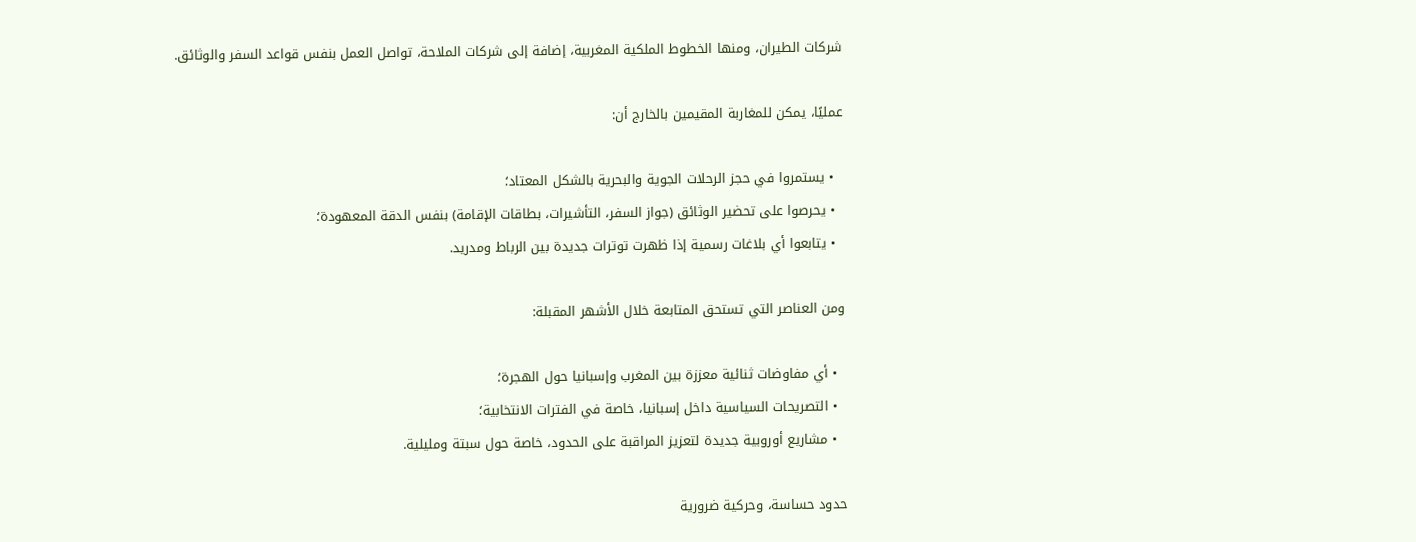شركات الطيران، ومنها الخطوط الملكية المغربية، إضافة إلى شركات الملاحة، تواصل العمل بنفس قواعد السفر والوثائق.

عمليًا، يمكن للمغاربة المقيمين بالخارج أن:

  • يستمروا في حجز الرحلات الجوية والبحرية بالشكل المعتاد؛
  • يحرصوا على تحضير الوثائق (جواز السفر، التأشيرات، بطاقات الإقامة) بنفس الدقة المعهودة؛
  • يتابعوا أي بلاغات رسمية إذا ظهرت توترات جديدة بين الرباط ومدريد.

ومن العناصر التي تستحق المتابعة خلال الأشهر المقبلة:

  • أي مفاوضات ثنائية معززة بين المغرب وإسبانيا حول الهجرة؛
  • التصريحات السياسية داخل إسبانيا، خاصة في الفترات الانتخابية؛
  • مشاريع أوروبية جديدة لتعزيز المراقبة على الحدود، خاصة حول سبتة ومليلية.

حدود حساسة، وحركية ضرورية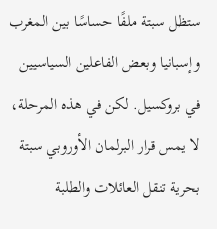ستظل سبتة ملفًا حساسًا بين المغرب وإسبانيا وبعض الفاعلين السياسيين في بروكسيل. لكن في هذه المرحلة، لا يمس قرار البرلمان الأوروبي سبتة بحرية تنقل العائلات والطلبة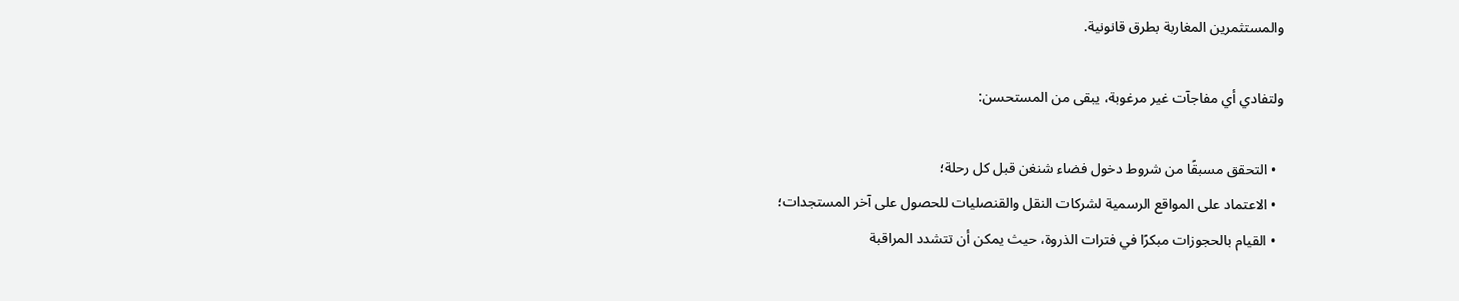والمستثمرين المغاربة بطرق قانونية.

ولتفادي أي مفاجآت غير مرغوبة، يبقى من المستحسن:

  • التحقق مسبقًا من شروط دخول فضاء شنغن قبل كل رحلة؛
  • الاعتماد على المواقع الرسمية لشركات النقل والقنصليات للحصول على آخر المستجدات؛
  • القيام بالحجوزات مبكرًا في فترات الذروة، حيث يمكن أن تتشدد المراقبة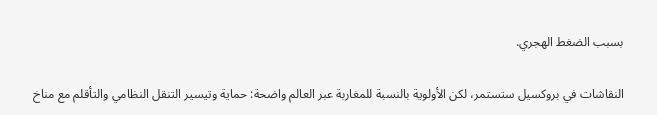بسبب الضغط الهجري.

النقاشات في بروكسيل ستستمر، لكن الأولوية بالنسبة للمغاربة عبر العالم واضحة: حماية وتيسير التنقل النظامي والتأقلم مع مناخ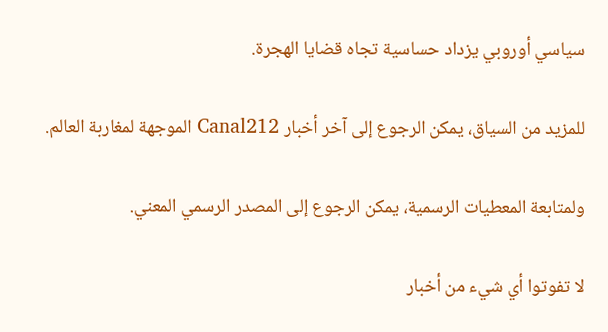سياسي أوروبي يزداد حساسية تجاه قضايا الهجرة.

للمزيد من السياق، يمكن الرجوع إلى آخر أخبار Canal212 الموجهة لمغاربة العالم.

ولمتابعة المعطيات الرسمية، يمكن الرجوع إلى المصدر الرسمي المعني.

لا تفوتوا أي شيء من أخبار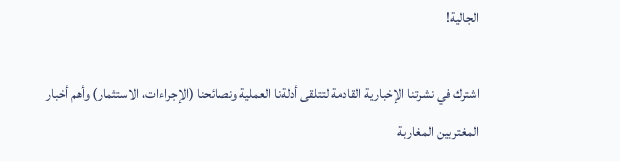الجالية!

اشترك في نشرتنا الإخبارية القادمة لتتلقى أدلةنا العملية ونصائحنا (الإجراءات، الاستثمار) وأهم أخبار المغتربين المغاربة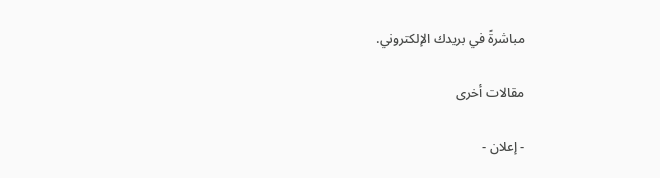مباشرةً في بريدك الإلكتروني.

مقالات أخرى

- إعلان -